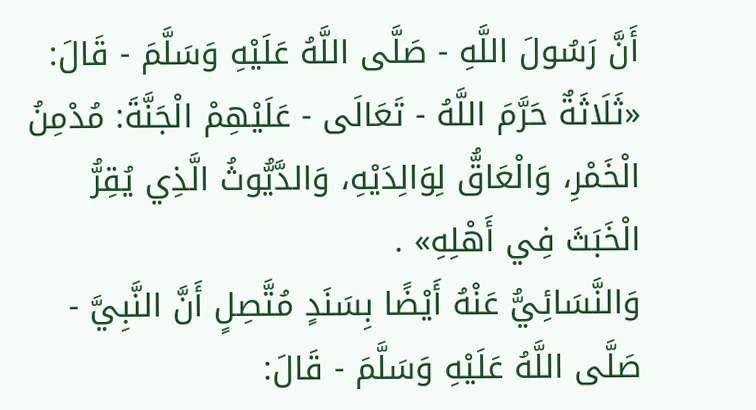أَنَّ رَسُولَ اللَّهِ - صَلَّى اللَّهُ عَلَيْهِ وَسَلَّمَ - قَالَ: «ثَلَاثَةٌ حَرَّمَ اللَّهُ - تَعَالَى - عَلَيْهِمْ الْجَنَّةَ: مُدْمِنُ الْخَمْرِ، وَالْعَاقُّ لِوَالِدَيْهِ، وَالدَّيُّوثُ الَّذِي يُقِرُّ الْخَبَثَ فِي أَهْلِهِ» .
وَالنَّسَائِيُّ عَنْهُ أَيْضًا بِسَنَدٍ مُتَّصِلٍ أَنَّ النَّبِيَّ - صَلَّى اللَّهُ عَلَيْهِ وَسَلَّمَ - قَالَ: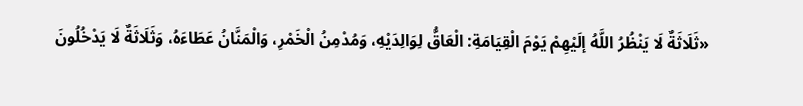«ثَلَاثَةٌ لَا يَنْظُرُ اللَّهُ إلَيْهِمْ يَوْمَ الْقِيَامَةِ: الْعَاقُّ لِوَالِدَيْهِ، وَمُدْمِنُ الْخَمْرِ، وَالْمَنَّانُ عَطَاءَهُ، وَثَلَاثَةٌ لَا يَدْخُلُونَ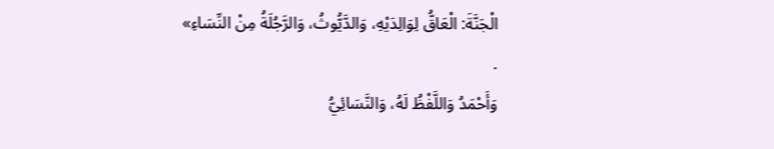الْجَنَّةَ: الْعَاقُّ لِوَالِدَيْهِ، وَالدَّيُّوثُ، وَالرَّجُلَةُ مِنْ النِّسَاءِ» .
وَأَحْمَدُ وَاللَّفْظُ لَهُ، وَالنَّسَائِيُّ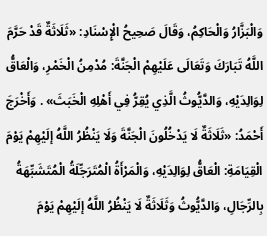وَالْبَزَّارُ وَالْحَاكِمُ، وَقَالَ صَحِيحُ الْإِسْنَادِ: «ثَلَاثَةٌ قَدْ حَرَّمَ اللَّهُ تَبَارَكَ وَتَعَالَى عَلَيْهِمْ الْجَنَّةَ: مُدْمِنُ الْخَمْرِ، وَالْعَاقُّ لِوَالِدَيْهِ، وَالدَّيُّوثُ الَّذِي يُقِرُّ فِي أَهْلِهِ الْخَبَثَ» . وَأَخْرَجَ أَحْمَدُ: «ثَلَاثَةٌ لَا يَدْخُلُونَ الْجَنَّةَ وَلَا يَنْظُرُ اللَّهُ إلَيْهِمْ يَوْمَ الْقِيَامَةِ: الْعَاقُّ لِوَالِدَيْهِ، وَالْمَرْأَةُ الْمُتَرَجِّلَةُ الْمُتَشَبِّهَةُ بِالرِّجَالِ، وَالدَّيُّوثُ وَثَلَاثَةٌ لَا يَنْظُرُ اللَّهُ إلَيْهِمْ يَوْمَ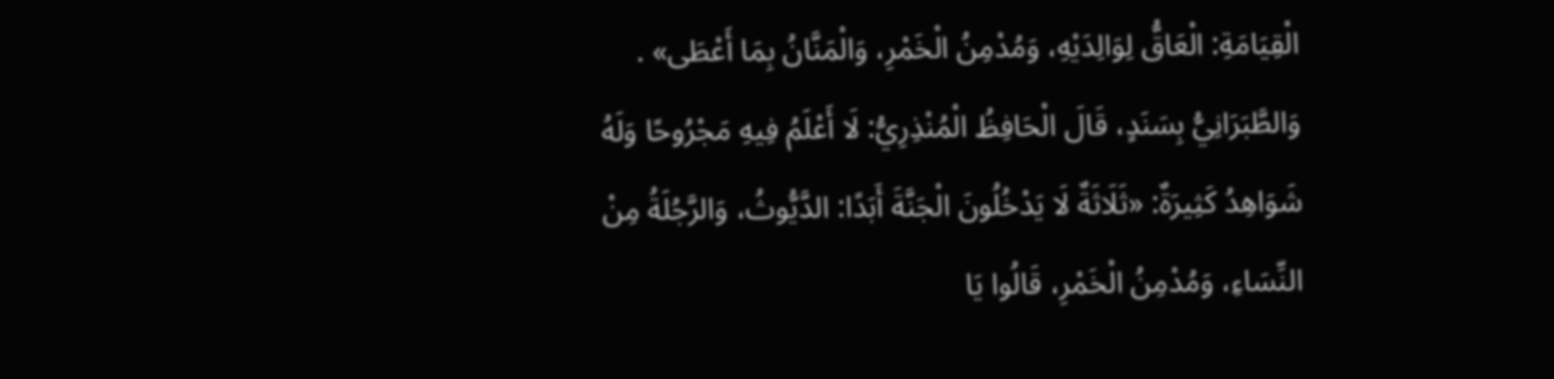الْقِيَامَةِ: الْعَاقُّ لِوَالِدَيْهِ، وَمُدْمِنُ الْخَمْرِ، وَالْمَنَّانُ بِمَا أَعْطَى» .
وَالطَّبَرَانِيُّ بِسَنَدٍ، قَالَ الْحَافِظُ الْمُنْذِرِيُّ: لَا أَعْلَمُ فِيهِ مَجْرُوحًا وَلَهُ شَوَاهِدُ كَثِيرَةٌ: «ثَلَاثَةٌ لَا يَدْخُلُونَ الْجَنَّةَ أَبَدًا: الدَّيُّوثُ، وَالرَّجُلَةُ مِنْ النِّسَاءِ، وَمُدْمِنُ الْخَمْرِ، قَالُوا يَا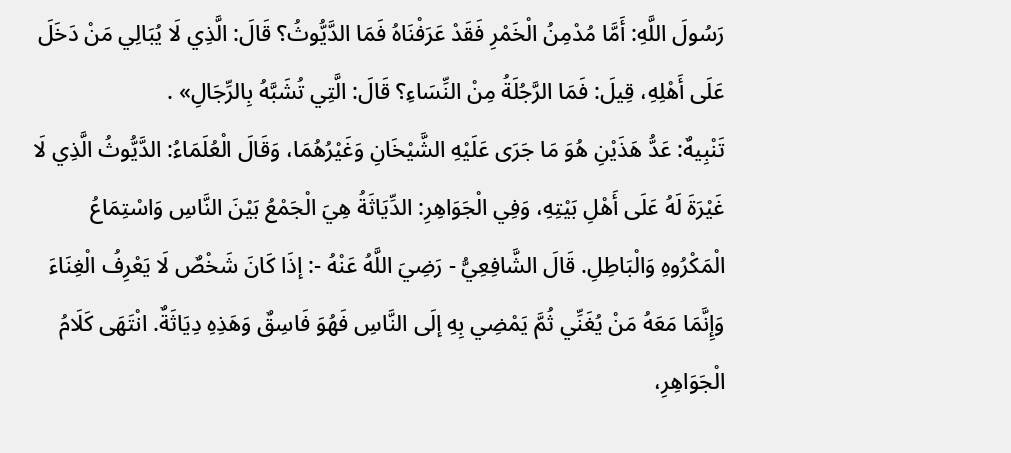رَسُولَ اللَّهِ: أَمَّا مُدْمِنُ الْخَمْرِ فَقَدْ عَرَفْنَاهُ فَمَا الدَّيُّوثُ؟ قَالَ: الَّذِي لَا يُبَالِي مَنْ دَخَلَ عَلَى أَهْلِهِ، قِيلَ: فَمَا الرَّجُلَةُ مِنْ النِّسَاءِ؟ قَالَ: الَّتِي تُشَبَّهُ بِالرِّجَالِ» .
تَنْبِيهٌ: عَدُّ هَذَيْنِ هُوَ مَا جَرَى عَلَيْهِ الشَّيْخَانِ وَغَيْرُهُمَا، وَقَالَ الْعُلَمَاءُ: الدَّيُّوثُ الَّذِي لَا غَيْرَةَ لَهُ عَلَى أَهْلِ بَيْتِهِ، وَفِي الْجَوَاهِرِ: الدِّيَاثَةُ هِيَ الْجَمْعُ بَيْنَ النَّاسِ وَاسْتِمَاعُ الْمَكْرُوهِ وَالْبَاطِلِ. قَالَ الشَّافِعِيُّ - رَضِيَ اللَّهُ عَنْهُ -: إذَا كَانَ شَخْصٌ لَا يَعْرِفُ الْغِنَاءَ وَإِنَّمَا مَعَهُ مَنْ يُغَنِّي ثُمَّ يَمْضِي بِهِ إلَى النَّاسِ فَهُوَ فَاسِقٌ وَهَذِهِ دِيَاثَةٌ. انْتَهَى كَلَامُ الْجَوَاهِرِ،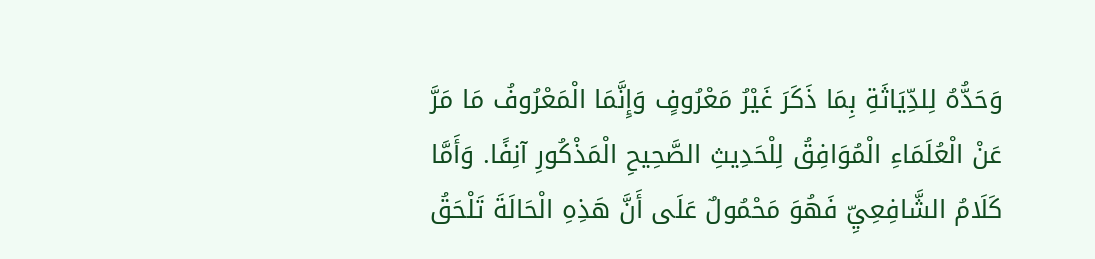وَحَدُّهُ لِلدِّيَاثَةِ بِمَا ذَكَرَ غَيْرُ مَعْرُوفٍ وَإِنَّمَا الْمَعْرُوفُ مَا مَرَّ عَنْ الْعُلَمَاءِ الْمُوَافِقُ لِلْحَدِيثِ الصَّحِيحِ الْمَذْكُورِ آنِفًا. وَأَمَّا كَلَامُ الشَّافِعِيِّ فَهُوَ مَحْمُولٌ عَلَى أَنَّ هَذِهِ الْحَالَةَ تَلْحَقُ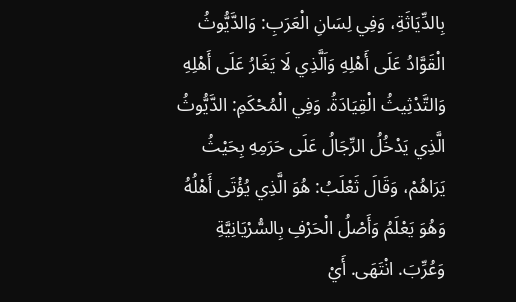بِالدِّيَاثَةِ، وَفِي لِسَانِ الْعَرَبِ: وَالدَّيُّوثُ الْقَوَّادُ عَلَى أَهْلِهِ وَاَلَّذِي لَا يَغَارُ عَلَى أَهْلِهِ وَالتَّدْثِيثُ الْقِيَادَةُ. وَفِي الْمُحْكَمِ: الدَّيُّوثُ الَّذِي يَدْخُلُ الرِّجَالُ عَلَى حَرَمِهِ بِحَيْثُ يَرَاهُمْ، وَقَالَ ثَعْلَبُ: هُوَ الَّذِي يُؤْتَى أَهْلُهُ وَهُوَ يَعْلَمُ وَأَصْلُ الْحَرْفِ بِالسُّرْيَانِيَّةِ وَعُرِّبَ. انْتَهَى. أَيْ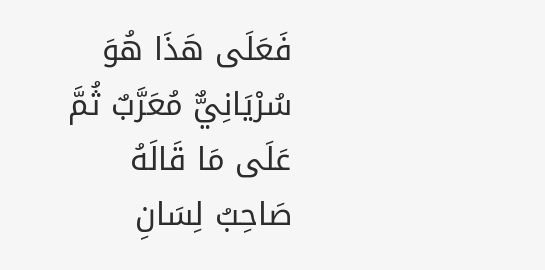فَعَلَى هَذَا هُوَ سُرْيَانِيٌّ مُعَرَّبٌ ثُمَّ عَلَى مَا قَالَهُ صَاحِبُ لِسَانِ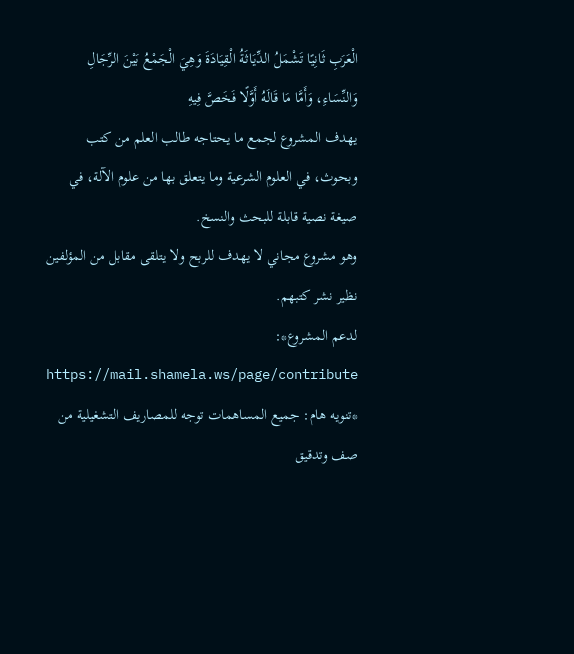الْعَرَبِ ثَانِيًا تَشْمَلُ الدِّيَاثَةُ الْقِيَادَةَ وَهِيَ الْجَمْعُ بَيْنَ الرِّجَالِ وَالنِّسَاءِ، وَأَمَّا مَا قَالَهُ أَوَّلًا فَخَصَّ فِيهِ
يهدف المشروع لجمع ما يحتاجه طالب العلم من كتب وبحوث، في العلوم الشرعية وما يتعلق بها من علوم الآلة، في صيغة نصية قابلة للبحث والنسخ.
وهو مشروع مجاني لا يهدف للربح ولا يتلقى مقابل من المؤلفين نظير نشر كتبهم.
لدعم المشروع*: https://mail.shamela.ws/page/contribute
*تنويه هام: جميع المساهمات توجه للمصاريف التشغيلية من صف وتدقيق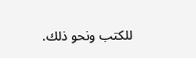للكتب ونحو ذلك.